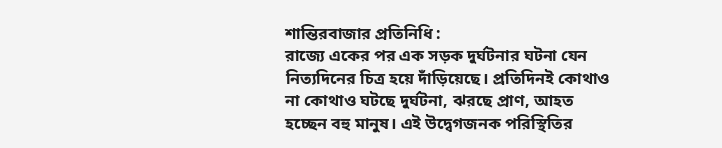শান্তিরবাজার প্রতিনিধি :
রাজ্যে একের পর এক সড়ক দুর্ঘটনার ঘটনা যেন নিত্যদিনের চিত্র হয়ে দাঁড়িয়েছে। প্রতিদিনই কোথাও না কোথাও ঘটছে দুর্ঘটনা, ঝরছে প্রাণ, আহত হচ্ছেন বহু মানুষ। এই উদ্বেগজনক পরিস্থিতির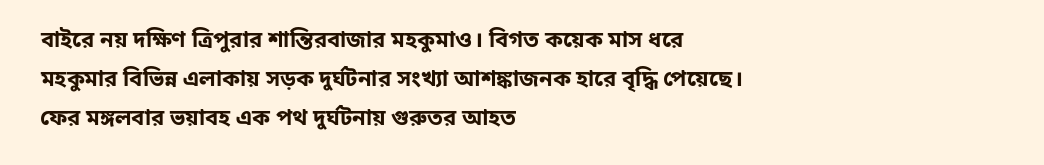বাইরে নয় দক্ষিণ ত্রিপুরার শান্তিরবাজার মহকুমাও। বিগত কয়েক মাস ধরে মহকুমার বিভিন্ন এলাকায় সড়ক দুর্ঘটনার সংখ্যা আশঙ্কাজনক হারে বৃদ্ধি পেয়েছে। ফের মঙ্গলবার ভয়াবহ এক পথ দুর্ঘটনায় গুরুতর আহত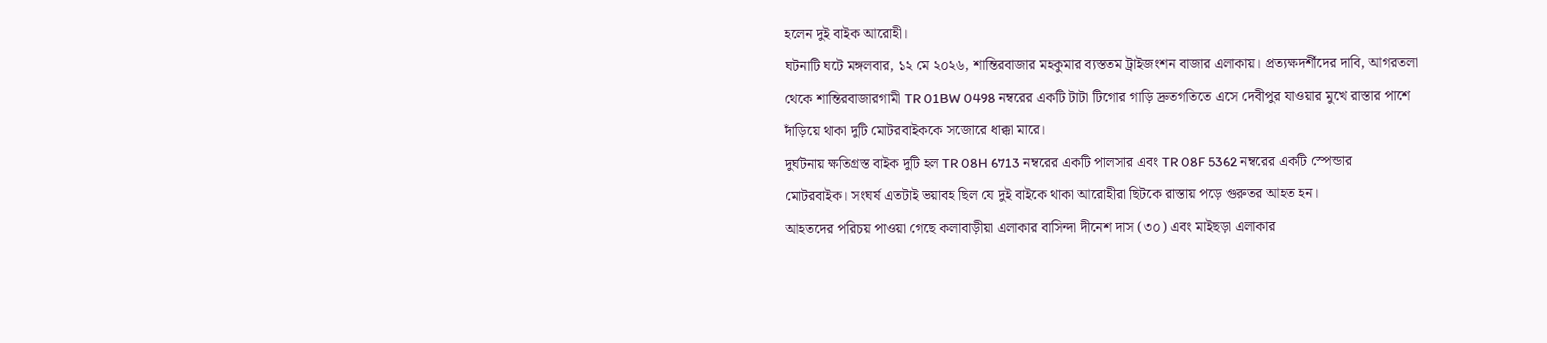হলেন দুই বাইক আরোহী।
ঘটনাটি ঘটে মঙ্গলবার, ১২ মে ২০২৬, শান্তিরবাজার মহকুমার ব্যস্ততম ট্রাইজংশন বাজার এলাকায়। প্রত্যক্ষদর্শীদের দাবি, আগরতলা থেকে শান্তিরবাজারগামী TR 01BW 0498 নম্বরের একটি টাটা টিগোর গাড়ি দ্রুতগতিতে এসে দেবীপুর যাওয়ার মুখে রাস্তার পাশে দাঁড়িয়ে থাকা দুটি মোটরবাইককে সজোরে ধাক্কা মারে।
দুর্ঘটনায় ক্ষতিগ্রস্ত বাইক দুটি হল TR 08H 6713 নম্বরের একটি পালসার এবং TR 08F 5362 নম্বরের একটি স্পেন্ডার মোটরবাইক। সংঘর্ষ এতটাই ভয়াবহ ছিল যে দুই বাইকে থাকা আরোহীরা ছিটকে রাস্তায় পড়ে গুরুতর আহত হন।
আহতদের পরিচয় পাওয়া গেছে কলাবাড়ীয়া এলাকার বাসিন্দা দীনেশ দাস (৩০) এবং মাইছড়া এলাকার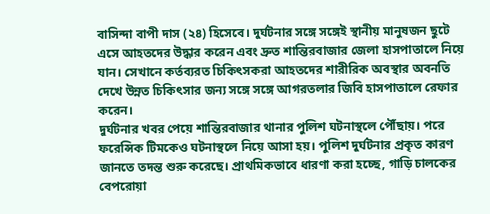বাসিন্দা বাপী দাস (২৪) হিসেবে। দুর্ঘটনার সঙ্গে সঙ্গেই স্থানীয় মানুষজন ছুটে এসে আহতদের উদ্ধার করেন এবং দ্রুত শান্তিরবাজার জেলা হাসপাতালে নিয়ে যান। সেখানে কর্তব্যরত চিকিৎসকরা আহতদের শারীরিক অবস্থার অবনতি দেখে উন্নত চিকিৎসার জন্য সঙ্গে সঙ্গে আগরতলার জিবি হাসপাতালে রেফার করেন।
দুর্ঘটনার খবর পেয়ে শান্তিরবাজার থানার পুলিশ ঘটনাস্থলে পৌঁছায়। পরে ফরেন্সিক টিমকেও ঘটনাস্থলে নিয়ে আসা হয়। পুলিশ দুর্ঘটনার প্রকৃত কারণ জানতে তদন্ত শুরু করেছে। প্রাথমিকভাবে ধারণা করা হচ্ছে, গাড়ি চালকের বেপরোয়া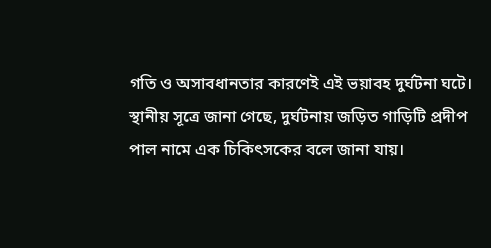গতি ও অসাবধানতার কারণেই এই ভয়াবহ দুর্ঘটনা ঘটে।
স্থানীয় সূত্রে জানা গেছে, দুর্ঘটনায় জড়িত গাড়িটি প্রদীপ পাল নামে এক চিকিৎসকের বলে জানা যায়।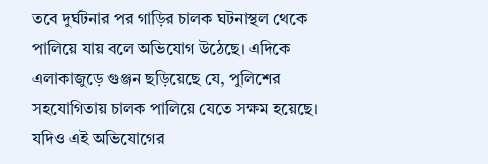তবে দুর্ঘটনার পর গাড়ির চালক ঘটনাস্থল থেকে পালিয়ে যায় বলে অভিযোগ উঠেছে। এদিকে এলাকাজুড়ে গুঞ্জন ছড়িয়েছে যে, পুলিশের সহযোগিতায় চালক পালিয়ে যেতে সক্ষম হয়েছে। যদিও এই অভিযোগের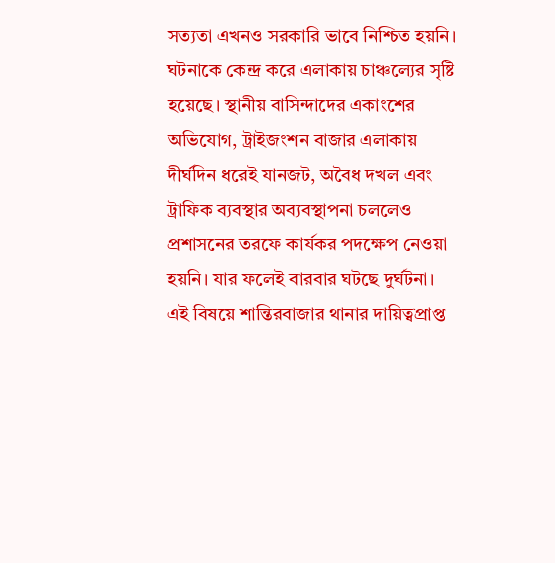সত্যতা এখনও সরকারি ভাবে নিশ্চিত হয়নি।
ঘটনাকে কেন্দ্র করে এলাকায় চাঞ্চল্যের সৃষ্টি হয়েছে। স্থানীয় বাসিন্দাদের একাংশের অভিযোগ, ট্রাইজংশন বাজার এলাকায় দীর্ঘদিন ধরেই যানজট, অবৈধ দখল এবং ট্রাফিক ব্যবস্থার অব্যবস্থাপনা চললেও প্রশাসনের তরফে কার্যকর পদক্ষেপ নেওয়া হয়নি। যার ফলেই বারবার ঘটছে দুর্ঘটনা।
এই বিষয়ে শান্তিরবাজার থানার দায়িত্বপ্রাপ্ত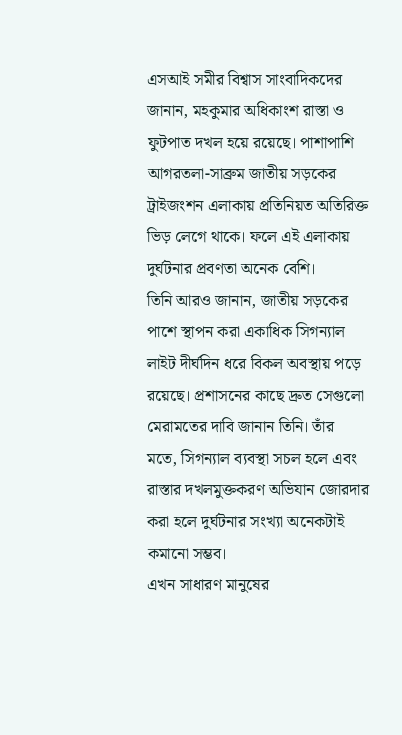এসআই সমীর বিশ্বাস সাংবাদিকদের জানান, মহকুমার অধিকাংশ রাস্তা ও ফুটপাত দখল হয়ে রয়েছে। পাশাপাশি আগরতলা-সাব্রুম জাতীয় সড়কের ট্রাইজংশন এলাকায় প্রতিনিয়ত অতিরিক্ত ভিড় লেগে থাকে। ফলে এই এলাকায় দুর্ঘটনার প্রবণতা অনেক বেশি।
তিনি আরও জানান, জাতীয় সড়কের পাশে স্থাপন করা একাধিক সিগন্যাল লাইট দীর্ঘদিন ধরে বিকল অবস্থায় পড়ে রয়েছে। প্রশাসনের কাছে দ্রুত সেগুলো মেরামতের দাবি জানান তিনি। তাঁর মতে, সিগন্যাল ব্যবস্থা সচল হলে এবং রাস্তার দখলমুক্তকরণ অভিযান জোরদার করা হলে দুর্ঘটনার সংখ্যা অনেকটাই কমানো সম্ভব।
এখন সাধারণ মানুষের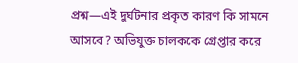প্রশ্ন—এই দুর্ঘটনার প্রকৃত কারণ কি সামনে আসবে? অভিযুক্ত চালককে গ্রেপ্তার করে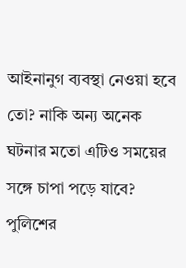আইনানুগ ব্যবস্থা নেওয়া হবে তো? নাকি অন্য অনেক ঘটনার মতো এটিও সময়ের সঙ্গে চাপা পড়ে যাবে? পুলিশের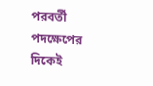পরবর্তী পদক্ষেপের দিকেই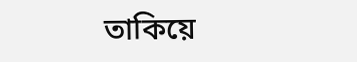তাকিয়ে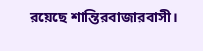রয়েছে শান্তিরবাজারবাসী।